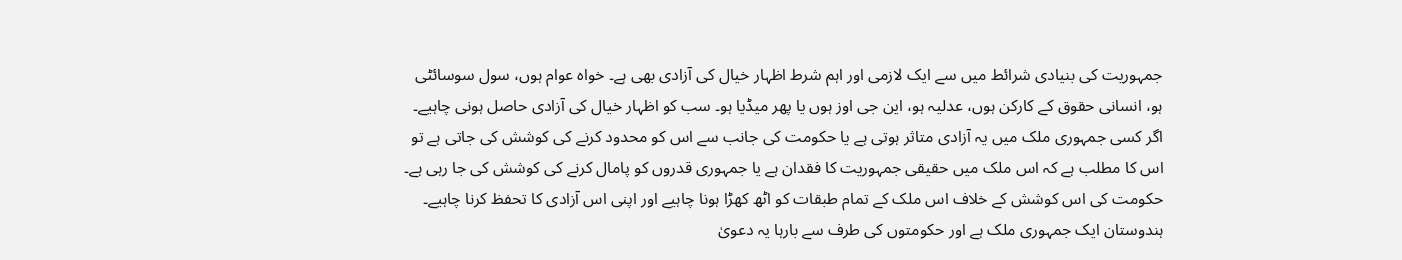جمہوریت کی بنیادی شرائط میں سے ایک لازمی اور اہم شرط اظہار خیال کی آزادی بھی ہے۔ خواہ عوام ہوں، سول سوسائٹی ہو، انسانی حقوق کے کارکن ہوں، عدلیہ ہو، این جی اوز ہوں یا پھر میڈیا ہو۔ سب کو اظہار خیال کی آزادی حاصل ہونی چاہیے۔ اگر کسی جمہوری ملک میں یہ آزادی متاثر ہوتی ہے یا حکومت کی جانب سے اس کو محدود کرنے کی کوشش کی جاتی ہے تو اس کا مطلب ہے کہ اس ملک میں حقیقی جمہوریت کا فقدان ہے یا جمہوری قدروں کو پامال کرنے کی کوشش کی جا رہی ہے۔ حکومت کی اس کوشش کے خلاف اس ملک کے تمام طبقات کو اٹھ کھڑا ہونا چاہیے اور اپنی اس آزادی کا تحفظ کرنا چاہیے۔ ہندوستان ایک جمہوری ملک ہے اور حکومتوں کی طرف سے بارہا یہ دعویٰ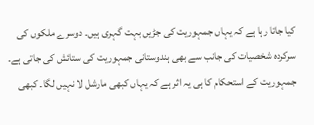کیا جاتا رہا ہے کہ یہاں جمہوریت کی جڑیں بہت گہری ہیں۔ دوسرے ملکوں کی سرکردہ شخصیات کی جانب سے بھی ہندوستانی جمہوریت کی ستائش کی جاتی ہے۔ جمہوریت کے استحکام کا ہی یہ اثر ہے کہ یہاں کبھی مارشل لا نہیں لگا۔ کبھی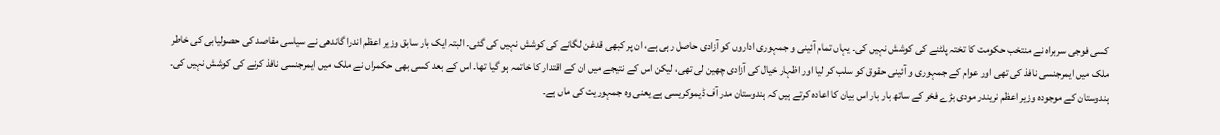کسی فوجی سربراہ نے منتخب حکومت کا تختہ پلٹنے کی کوشش نہیں کی۔ یہاں تمام آئینی و جمہوری اداروں کو آزادی حاصل رہی ہے، ان پر کبھی قدغن لگانے کی کوشش نہیں کی گئی۔ البتہ ایک بار سابق وزیر اعظم اندرا گاندھی نے سیاسی مقاصد کی حصولیابی کی خاطر ملک میں ایمرجنسی نافذ کی تھی اور عوام کے جمہوری و آئینی حقوق کو سلب کر لیا اور اظہار خیال کی آزادی چھین لی تھی، لیکن اس کے نتیجے میں ان کے اقتدار کا خاتمہ ہو گیا تھا۔ اس کے بعد کسی بھی حکمراں نے ملک میں ایمرجنسی نافذ کرنے کی کوشش نہیں کی۔
ہندوستان کے موجودہ وزیر اعظم نریندر مودی بڑے فخر کے ساتھ بار بار اس بیان کا اعادہ کرتے ہیں کہ ہندوستان مدر آف ڈیموکریسی ہے یعنی وہ جمہوریت کی ماں ہے۔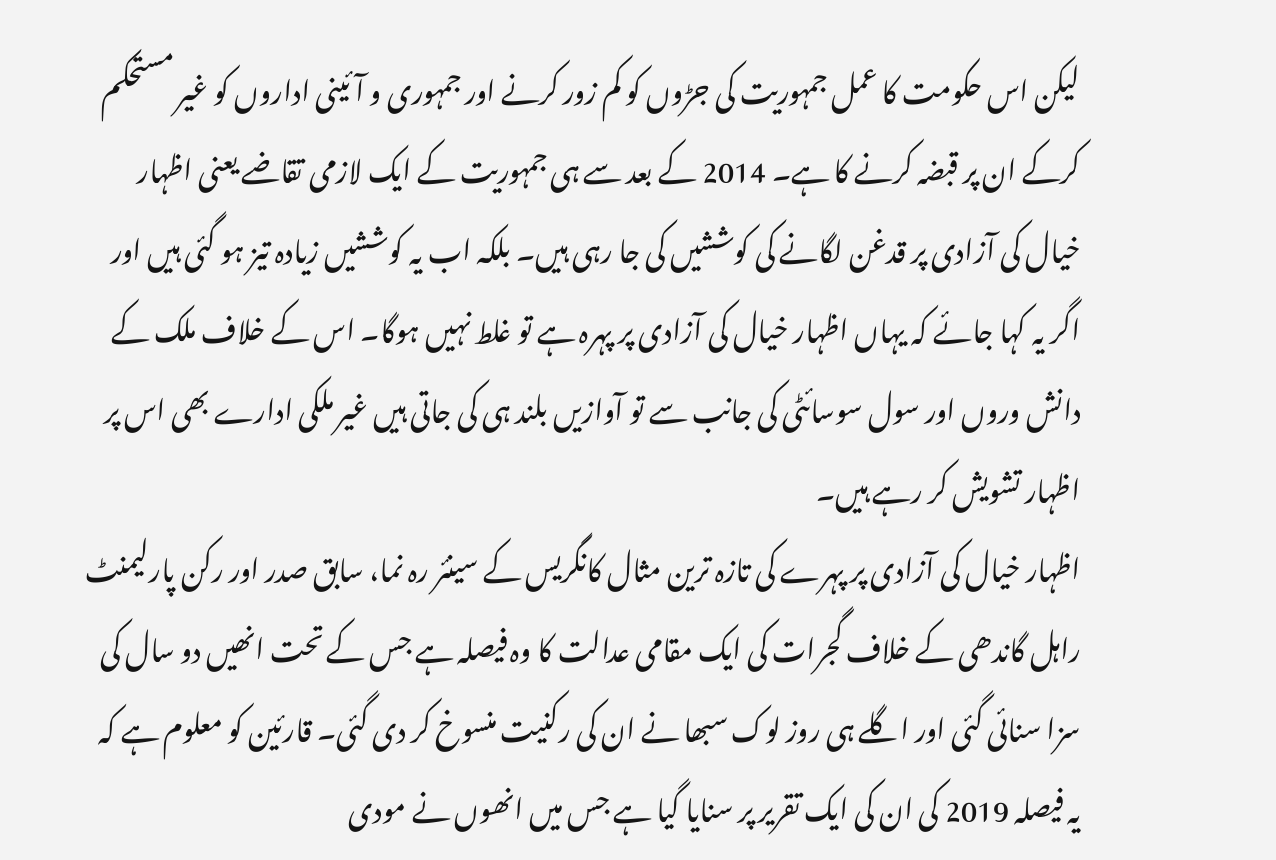لیکن اس حکومت کا عمل جمہوریت کی جڑوں کو کم زور کرنے اور جمہوری و آئینی اداروں کو غیر مستحکم کرکے ان پر قبضہ کرنے کا ہے۔ 2014 کے بعد سے ہی جمہوریت کے ایک لازمی تقاضے یعنی اظہار خیال کی آزادی پر قدغن لگانے کی کوششیں کی جا رہی ہیں۔ بلکہ اب یہ کوششیں زیادہ تیز ہو گئی ہیں اور اگر یہ کہا جائے کہ یہاں اظہار خیال کی آزادی پر پہرہ ہے تو غلط نہیں ہوگا۔ اس کے خلاف ملک کے دانش وروں اور سول سوسائٹی کی جانب سے تو آوازیں بلند ہی کی جاتی ہیں غیر ملکی ادارے بھی اس پر اظہار تشویش کر رہے ہیں۔
اظہار خیال کی آزادی پر پہرے کی تازہ ترین مثال کانگریس کے سینئر رہ نما، سابق صدر اور رکن پارلیمنٹ راہل گاندھی کے خلاف گجرات کی ایک مقامی عدالت کا وہ فیصلہ ہے جس کے تحت انھیں دو سال کی سزا سنائی گئی اور اگلے ہی روز لوک سبھا نے ان کی رکنیت منسوخ کر دی گئی۔ قارئین کو معلوم ہے کہ یہ فیصلہ 2019 کی ان کی ایک تقریر پر سنایا گیا ہے جس میں انھوں نے مودی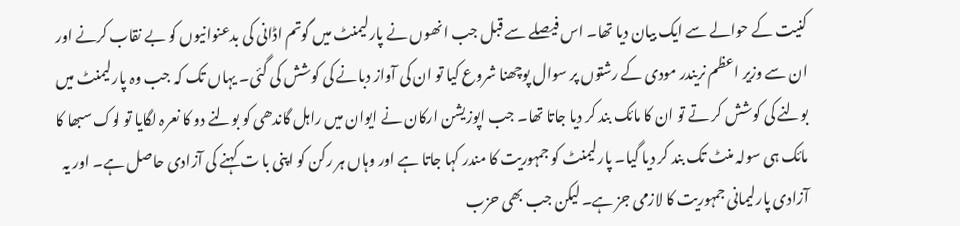کنیت کے حوالے سے ایک بیان دیا تھا۔ اس فیصلے سے قبل جب انھوں نے پارلیمنٹ میں گوتم اڈانی کی بدعنوانیوں کو بے نقاب کرنے اور ان سے وزیر اعظم نریندر مودی کے رشتوں پر سوال پوچھنا شروع کیا تو ان کی آواز دبانے کی کوشش کی گئی۔ یہاں تک کہ جب وہ پارلیمنٹ میں بولنے کی کوشش کر تے تو ان کا مائک بند کر دیا جاتا تھا۔ جب اپوزیشن ارکان نے ایوان میں راہل گاندھی کو بولنے دو کا نعرہ لگایا تو لوک سبھا کا مائک ہی سولہ منٹ تک بند کر دیا گیا۔ پارلیمنٹ کو جمہوریت کا مندر کہا جاتا ہے اور وہاں ہر رکن کو اپنی با ت کہنے کی آزادی حاصل ہے۔ اور یہ آزادی پارلیمانی جمہوریت کا لازمی جز ہے۔ لیکن جب بھی حزب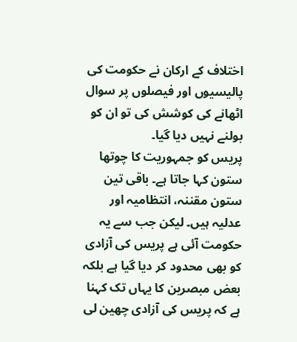اختلاف کے ارکان نے حکومت کی پالیسیوں اور فیصلوں پر سوال اٹھانے کی کوشش کی تو ان کو بولنے نہیں دیا گیا۔
پریس کو جمہوریت کا چوتھا ستون کہا جاتا ہے۔ باقی تین ستون مقننہ، انتظامیہ اور عدلیہ ہیں۔ لیکن جب سے یہ حکومت آئی ہے پریس کی آزادی کو بھی محدود کر دیا گیا ہے بلکہ بعض مبصرین کا یہاں تک کہنا ہے کہ پریس کی آزادی چھین لی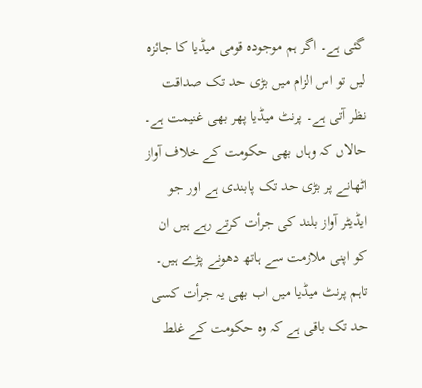گئی ہے۔ اگر ہم موجودہ قومی میڈیا کا جائزہ لیں تو اس الزام میں بڑی حد تک صداقت نظر آتی ہے۔ پرنٹ میڈیا پھر بھی غنیمت ہے۔ حالاں کہ وہاں بھی حکومت کے خلاف آواز اٹھانے پر بڑی حد تک پابندی ہے اور جو ایڈیٹر آواز بلند کی جرأت کرتے رہے ہیں ان کو اپنی ملازمت سے ہاتھ دھونے پڑے ہیں۔ تاہم پرنٹ میڈیا میں اب بھی یہ جرأت کسی حد تک باقی ہے کہ وہ حکومت کے غلط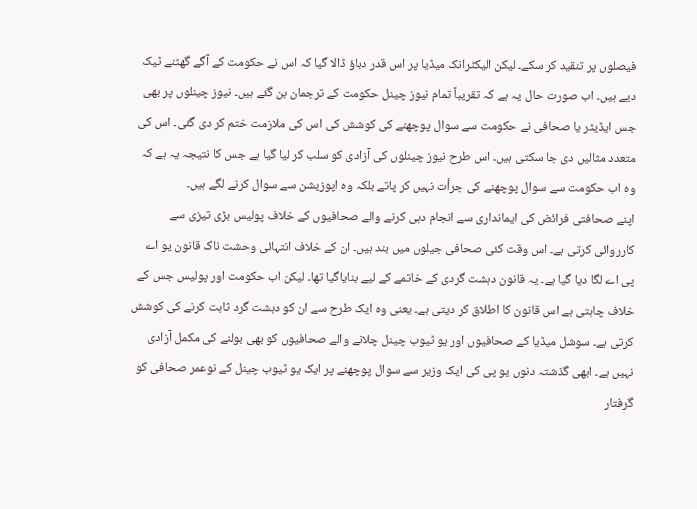فیصلوں پر تنقید کر سکے۔ لیکن الیکٹرانک میڈیا پر اس قدر دباؤ ڈالا گیا کہ اس نے حکومت کے آگے گھٹنے ٹیک دیے ہیں۔ اب صورت حال یہ ہے کہ تقریباً تمام نیوز چینل حکومت کے ترجمان بن گئے ہیں۔ نیوز چینلوں پر بھی جس ایڈیٹر یا صحافی نے حکومت سے سوال پوچھنے کی کوشش کی اس کی ملازمت ختم کر دی گئی۔ اس کی متعدد مثالیں دی جا سکتی ہیں۔ اس طرح نیوز چینلوں کی آزادی کو سلب کر لیا گیا ہے جس کا نتیجہ یہ ہے کہ وہ اب حکومت سے سوال پوچھنے کی جرأت نہیں کر پاتے بلکہ وہ اپوزیشن سے سوال کرنے لگے ہیں۔
اپنے صحافتی فرائض کی ایمانداری سے انجام دہی کرنے والے صحافیوں کے خلاف پولیس بڑی تیزی سے کارروائی کرتی ہے۔ اس وقت کئی صحافی جیلوں میں بند ہیں۔ ان کے خلاف انتہائی وحشت ناک قانون یو اے پی اے لگا دیا گیا ہے۔ یہ قانون دہشت گردی کے خاتمے کے لیے بنایاگیا تھا۔ لیکن اب حکومت اور پولیس جس کے خلاف چاہتی ہے اس قانون کا اطلاق کر دیتی ہے۔ یعنی وہ ایک طرح سے ان کو دہشت گرد ثابت کرنے کی کوشش کرتی ہے۔ سوشل میڈیا کے صحافیوں اور یو ٹیوب چینل چلانے والے صحافیوں کو بھی بولنے کی مکمل آزادی نہیں ہے۔ ابھی گذشتہ دنوں یو پی کی ایک وزیر سے سوال پوچھنے پر ایک یو ٹیوب چینل کے نوعمر صحافی کو گرفتار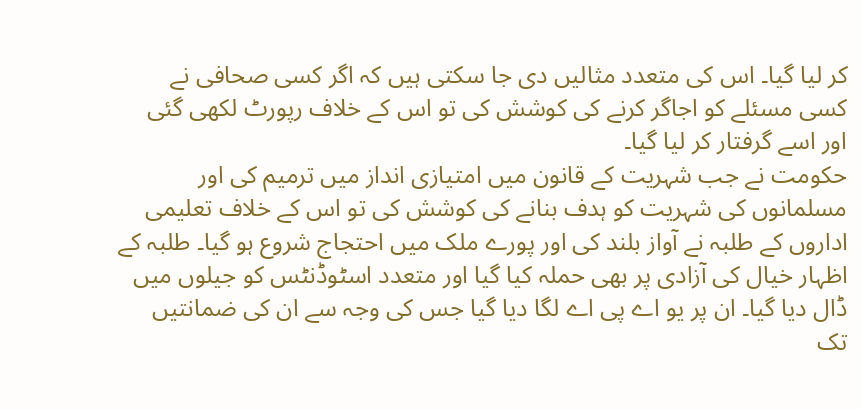کر لیا گیا۔ اس کی متعدد مثالیں دی جا سکتی ہیں کہ اگر کسی صحافی نے کسی مسئلے کو اجاگر کرنے کی کوشش کی تو اس کے خلاف رپورٹ لکھی گئی اور اسے گرفتار کر لیا گیا۔
حکومت نے جب شہریت کے قانون میں امتیازی انداز میں ترمیم کی اور مسلمانوں کی شہریت کو ہدف بنانے کی کوشش کی تو اس کے خلاف تعلیمی اداروں کے طلبہ نے آواز بلند کی اور پورے ملک میں احتجاج شروع ہو گیا۔ طلبہ کے اظہار خیال کی آزادی پر بھی حملہ کیا گیا اور متعدد اسٹوڈنٹس کو جیلوں میں ڈال دیا گیا۔ ان پر یو اے پی اے لگا دیا گیا جس کی وجہ سے ان کی ضمانتیں تک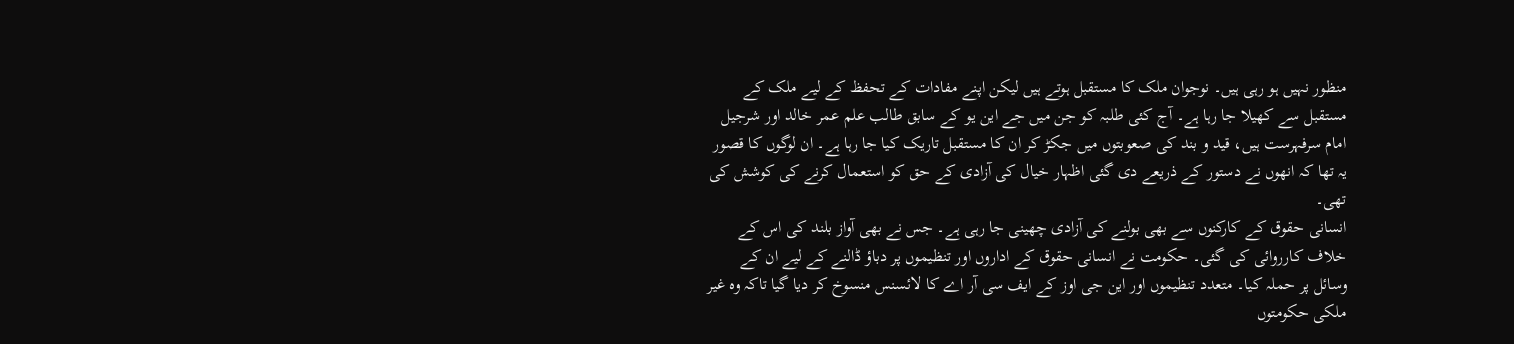منظور نہیں ہو رہی ہیں۔ نوجوان ملک کا مستقبل ہوتے ہیں لیکن اپنے مفادات کے تحفظ کے لیے ملک کے مستقبل سے کھیلا جا رہا ہے۔ آج کئی طلبہ کو جن میں جے این یو کے سابق طالب علم عمر خالد اور شرجیل امام سرفہرست ہیں، قید و بند کی صعوبتوں میں جکڑ کر ان کا مستقبل تاریک کیا جا رہا ہے۔ ان لوگوں کا قصور یہ تھا کہ انھوں نے دستور کے ذریعے دی گئی اظہار خیال کی آزادی کے حق کو استعمال کرنے کی کوشش کی تھی۔
انسانی حقوق کے کارکنوں سے بھی بولنے کی آزادی چھینی جا رہی ہے۔ جس نے بھی آواز بلند کی اس کے خلاف کارروائی کی گئی۔ حکومت نے انسانی حقوق کے اداروں اور تنظیموں پر دباؤ ڈالنے کے لیے ان کے وسائل پر حملہ کیا۔ متعدد تنظیموں اور این جی اوز کے ایف سی آر اے کا لائسنس منسوخ کر دیا گیا تاکہ وہ غیر ملکی حکومتوں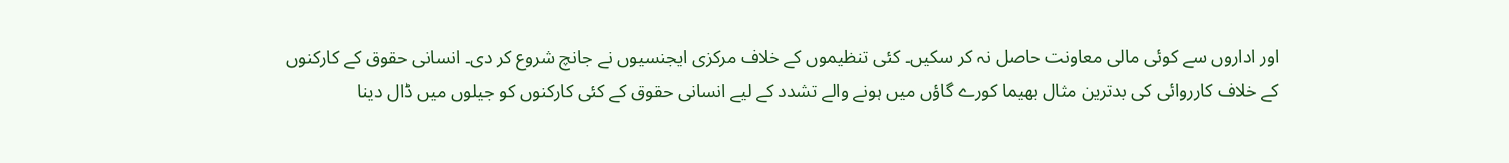اور اداروں سے کوئی مالی معاونت حاصل نہ کر سکیں۔ کئی تنظیموں کے خلاف مرکزی ایجنسیوں نے جانچ شروع کر دی۔ انسانی حقوق کے کارکنوں کے خلاف کارروائی کی بدترین مثال بھیما کورے گاؤں میں ہونے والے تشدد کے لیے انسانی حقوق کے کئی کارکنوں کو جیلوں میں ڈال دینا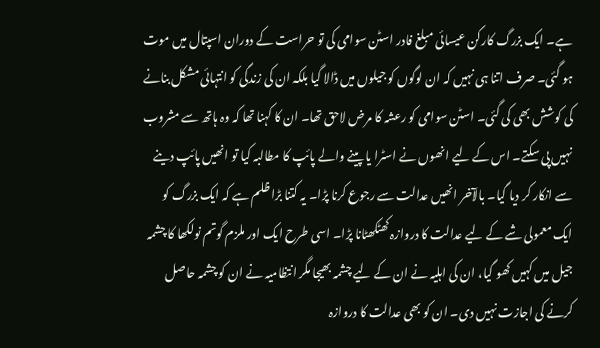ہے۔ ایک بزرگ کارکن عیسائی مبلغ فادر اسٹن سوامی کی تو حراست کے دوران اسپتال میں موت ہو گئی۔ صرف اتنا ہی نہیں کہ ان لوگوں کو جیلوں میں ڈالا گیا بلکہ ان کی زندگی کو انتہائی مشکل بنانے کی کوشش بھی کی گئی۔ اسٹن سوامی کو رعشہ کا مرض لاحق تھا۔ ان کا کہنا تھا کہ وہ ہاتھ سے مشروب نہیں پی سکتے۔ اس کے لیے انھوں نے اسٹرا یا پینے والے پائپ کا مطالبہ کیا تو انھیں پائپ دینے سے انکار کر دیا گیا۔ بالآخر انھیں عدالت سے رجوع کرنا پڑا۔ یہ کتنا بڑا ظلم ہے کہ ایک بزرگ کو ایک معمولی شے کے لیے عدالت کا دروازہ کھٹکھٹانا پڑا۔ اسی طرح ایک اور ملزم گوتم نولکھا کا چشمہ جیل میں کہیں کھو گیا، ان کی اہلیہ نے ان کے لیے چشمہ بھیجا مگر انتظامیہ نے ان کو چشمہ حاصل کرنے کی اجازت نہیں دی۔ ان کو بھی عدالت کا دروازہ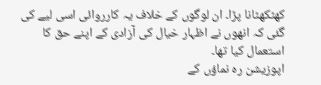کھٹکھٹانا پڑا۔ ان لوگوں کے خلاف یہ کارروائی اسی لیے کی گئی کہ انھوں نے اظہار خیال کی آزادی کے اپنے حق کا استعمال کیا تھا۔
اپوزیشن رہ نماؤں کے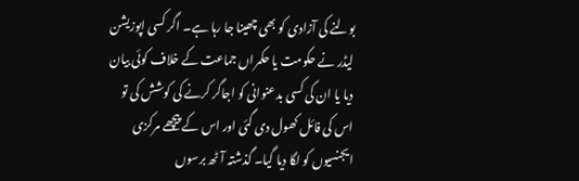بولنے کی آزادی کو بھی چھینا جا رہا ہے۔ اگر کسی اپوزیشن لیڈر نے حکومت یا حکمراں جماعت کے خلاف کوئی بیان دیا یا ان کی کسی بدعنوانی کو اجاگر کرنے کی کوشش کی تو اس کی فائل کھول دی گئی اور اس کے پیچھے مرکزی ایجنسیوں کو لگا دیا گیا۔ گذشتہ آٹھ برسوں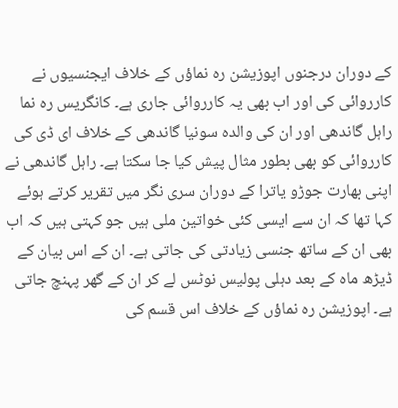کے دوران درجنوں اپوزیشن رہ نماؤں کے خلاف ایجنسیوں نے کارروائی کی اور اب بھی یہ کارروائی جاری ہے۔ کانگریس رہ نما راہل گاندھی اور ان کی والدہ سونیا گاندھی کے خلاف ای ڈی کی کارروائی کو بھی بطور مثال پیش کیا جا سکتا ہے۔ راہل گاندھی نے اپنی بھارت جوڑو یاترا کے دوران سری نگر میں تقریر کرتے ہوئے کہا تھا کہ ان سے ایسی کئی خواتین ملی ہیں جو کہتی ہیں کہ اب بھی ان کے ساتھ جنسی زیادتی کی جاتی ہے۔ ان کے اس بیان کے ڈیڑھ ماہ کے بعد دہلی پولیس نوٹس لے کر ان کے گھر پہنچ جاتی ہے۔ اپوزیشن رہ نماؤں کے خلاف اس قسم کی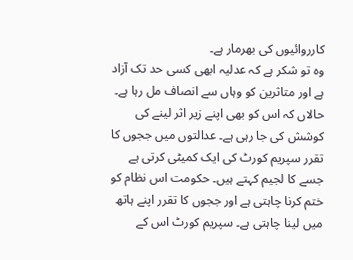کارروائیوں کی بھرمار ہے۔
وہ تو شکر ہے کہ عدلیہ ابھی کسی حد تک آزاد ہے اور متاثرین کو وہاں سے انصاف مل رہا ہے۔ حالاں کہ اس کو بھی اپنے زیر اثر لینے کی کوشش کی جا رہی ہے۔ عدالتوں میں ججوں کا تقرر سپریم کورٹ کی ایک کمیٹی کرتی ہے جسے کا لجیم کہتے ہیں۔ حکومت اس نظام کو ختم کرنا چاہتی ہے اور ججوں کا تقرر اپنے ہاتھ میں لینا چاہتی ہے۔ سپریم کورٹ اس کے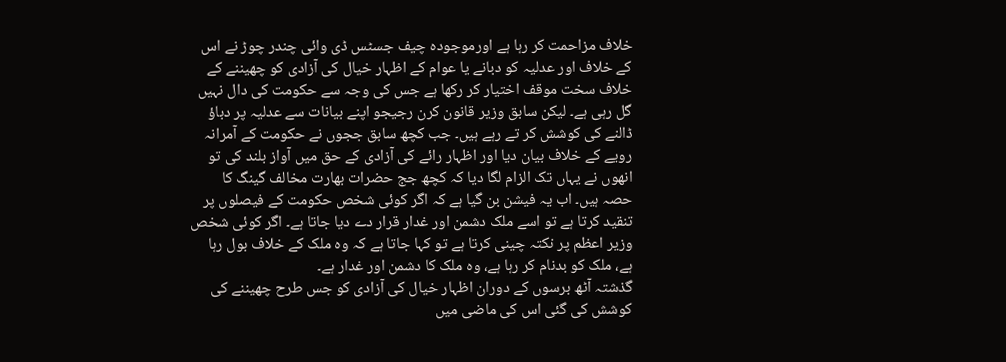خلاف مزاحمت کر رہا ہے اورموجودہ چیف جسٹس ڈی وائی چندر چوڑ نے اس کے خلاف اور عدلیہ کو دبانے یا عوام کے اظہار خیال کی آزادی کو چھیننے کے خلاف سخت موقف اختیار کر رکھا ہے جس کی وجہ سے حکومت کی دال نہیں گل رہی ہے۔ لیکن سابق وزیر قانون کرن رجیجو اپنے بیانات سے عدلیہ پر دباؤ ڈالنے کی کوشش کر تے رہے ہیں۔ جب کچھ سابق ججوں نے حکومت کے آمرانہ رویے کے خلاف بیان دیا اور اظہار رائے کی آزادی کے حق میں آواز بلند کی تو انھوں نے یہاں تک الزام لگا دیا کہ کچھ جج حضرات بھارت مخالف گینگ کا حصہ ہیں۔ اب یہ فیشن بن گیا ہے کہ اگر کوئی شخص حکومت کے فیصلوں پر تنقید کرتا ہے تو اسے ملک دشمن اور غدار قرار دے دیا جاتا ہے۔ اگر کوئی شخص وزیر اعظم پر نکتہ چینی کرتا ہے تو کہا جاتا ہے کہ وہ ملک کے خلاف بول رہا ہے، ملک کو بدنام کر رہا ہے، وہ ملک کا دشمن اور غدار ہے۔
گذشتہ آٹھ برسوں کے دوران اظہار خیال کی آزادی کو جس طرح چھیننے کی کوشش کی گئی اس کی ماضی میں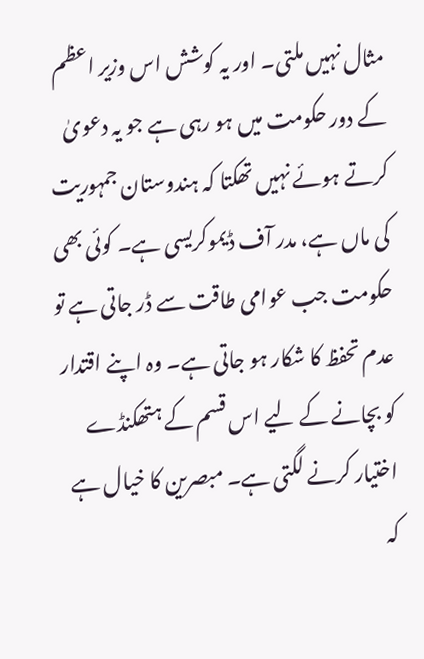مثال نہیں ملتی۔ اور یہ کوشش اس وزیر اعظم کے دور حکومت میں ہو رہی ہے جو یہ دعویٰ کرتے ہوئے نہیں تھکتا کہ ہندوستان جمہوریت کی ماں ہے، مدر آف ڈیموکریسی ہے۔ کوئی بھی حکومت جب عوامی طاقت سے ڈر جاتی ہے تو عدم تحفظ کا شکار ہو جاتی ہے۔ وہ اپنے اقتدار کو بچانے کے لیے اس قسم کے ہتھکنڈے اختیار کرنے لگتی ہے۔ مبصرین کا خیال ہے کہ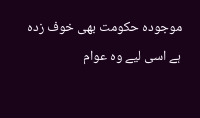موجودہ حکومت بھی خوف زدہ ہے اسی لیے وہ عوام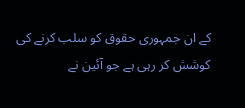کے ان جمہوری حقوق کو سلب کرنے کی کوشش کر رہی ہے جو آئین نے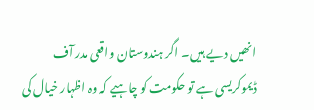انھیں دیے ہیں۔ اگر ہندوستان واقعی مدر آف ڈیموکریسی ہے تو حکومت کو چاہیے کہ وہ اظہار خیال کی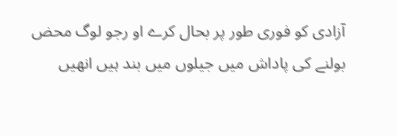آزادی کو فوری طور پر بحال کرے او رجو لوگ محض بولنے کی پاداش میں جیلوں میں بند ہیں انھیں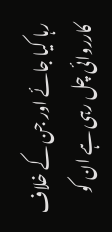رہا کیا جائے اور جن کے خلاف کارروائی چل رہی ہے ان کو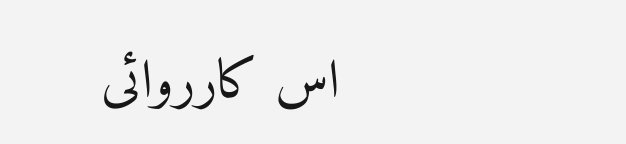اس کارروائی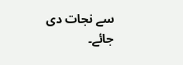سے نجات دی جائے۔